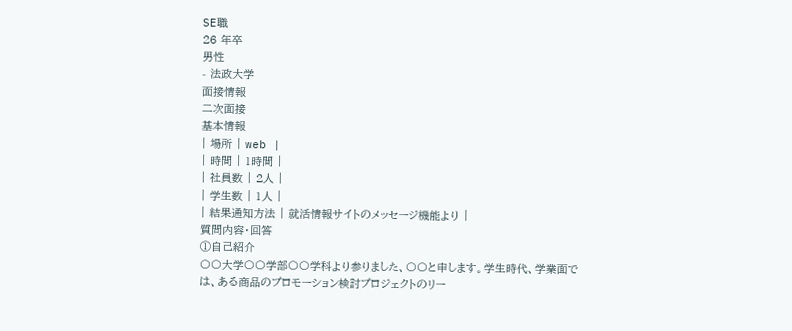SE職
26 年卒
男性
- 法政大学
面接情報
二次面接
基本情報
| 場所 | web |
| 時間 | 1時間 |
| 社員数 | 2人 |
| 学生数 | 1人 |
| 結果通知方法 | 就活情報サイトのメッセージ機能より |
質問内容・回答
①自己紹介
〇〇大学〇〇学部〇〇学科より参りました、〇〇と申します。学生時代、学業面では、ある商品のプロモーション検討プロジェクトのリー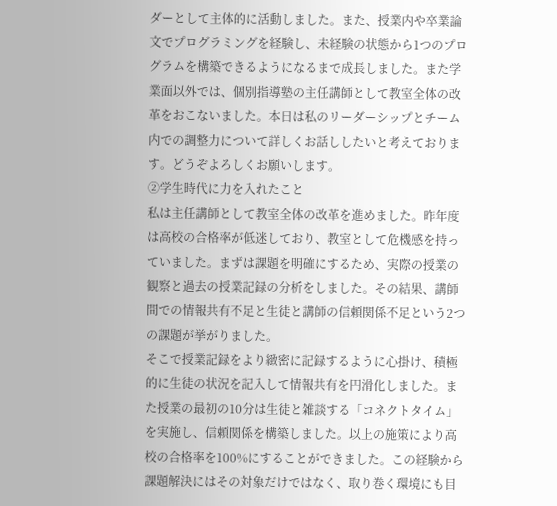ダーとして主体的に活動しました。また、授業内や卒業論文でプログラミングを経験し、未経験の状態から1つのプログラムを構築できるようになるまで成長しました。また学業面以外では、個別指導塾の主任講師として教室全体の改革をおこないました。本日は私のリーダーシップとチーム内での調整力について詳しくお話ししたいと考えております。どうぞよろしくお願いします。
②学生時代に力を入れたこと
私は主任講師として教室全体の改革を進めました。昨年度は高校の合格率が低迷しており、教室として危機感を持っていました。まずは課題を明確にするため、実際の授業の観察と過去の授業記録の分析をしました。その結果、講師間での情報共有不足と生徒と講師の信頼関係不足という2つの課題が挙がりました。
そこで授業記録をより緻密に記録するように心掛け、積極的に生徒の状況を記入して情報共有を円滑化しました。また授業の最初の10分は生徒と雑談する「コネクトタイム」を実施し、信頼関係を構築しました。以上の施策により高校の合格率を100%にすることができました。この経験から課題解決にはその対象だけではなく、取り巻く環境にも目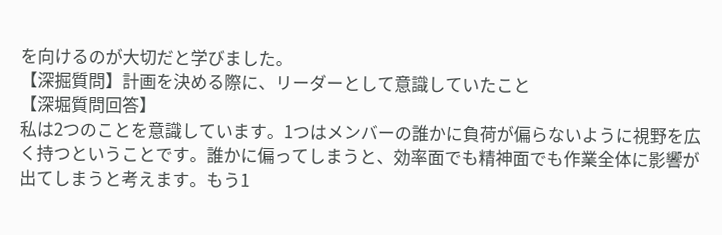を向けるのが大切だと学びました。
【深掘質問】計画を決める際に、リーダーとして意識していたこと
【深堀質問回答】
私は2つのことを意識しています。1つはメンバーの誰かに負荷が偏らないように視野を広く持つということです。誰かに偏ってしまうと、効率面でも精神面でも作業全体に影響が出てしまうと考えます。もう1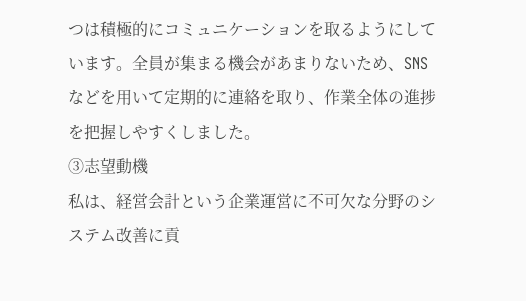つは積極的にコミュニケーションを取るようにしています。全員が集まる機会があまりないため、SNSなどを用いて定期的に連絡を取り、作業全体の進捗を把握しやすくしました。
③志望動機
私は、経営会計という企業運営に不可欠な分野のシステム改善に貢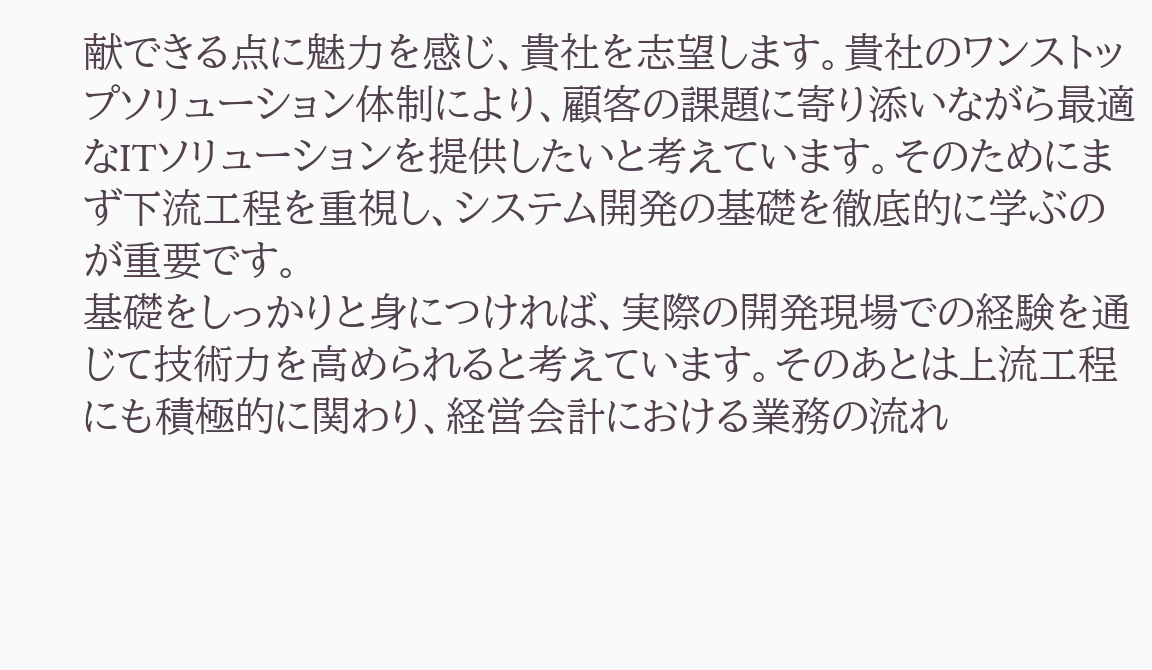献できる点に魅力を感じ、貴社を志望します。貴社のワンストップソリューション体制により、顧客の課題に寄り添いながら最適なITソリューションを提供したいと考えています。そのためにまず下流工程を重視し、システム開発の基礎を徹底的に学ぶのが重要です。
基礎をしっかりと身につければ、実際の開発現場での経験を通じて技術力を高められると考えています。そのあとは上流工程にも積極的に関わり、経営会計における業務の流れ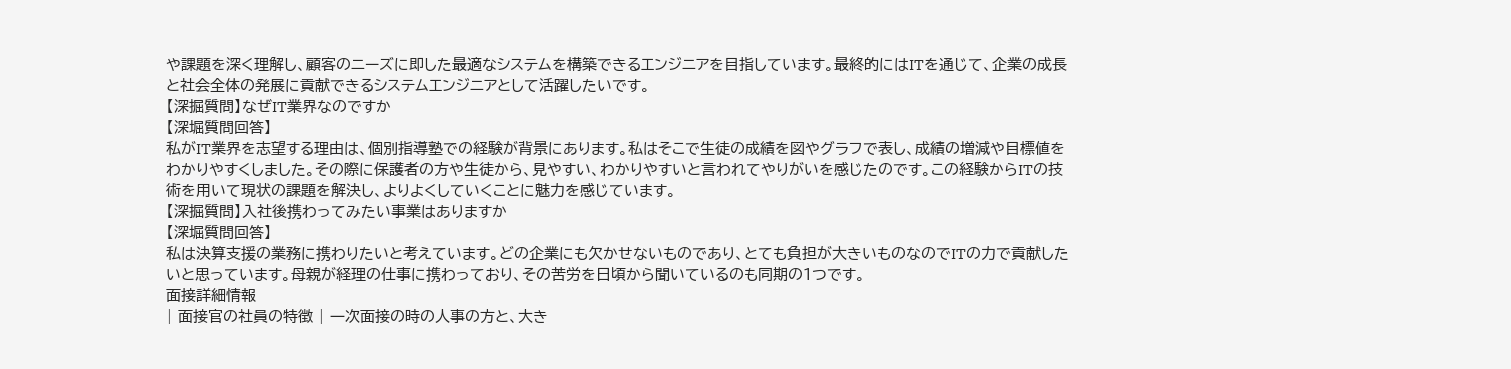や課題を深く理解し、顧客のニーズに即した最適なシステムを構築できるエンジニアを目指しています。最終的にはITを通じて、企業の成長と社会全体の発展に貢献できるシステムエンジニアとして活躍したいです。
【深掘質問】なぜIT業界なのですか
【深堀質問回答】
私がIT業界を志望する理由は、個別指導塾での経験が背景にあります。私はそこで生徒の成績を図やグラフで表し、成績の増減や目標値をわかりやすくしました。その際に保護者の方や生徒から、見やすい、わかりやすいと言われてやりがいを感じたのです。この経験からITの技術を用いて現状の課題を解決し、よりよくしていくことに魅力を感じています。
【深掘質問】入社後携わってみたい事業はありますか
【深堀質問回答】
私は決算支援の業務に携わりたいと考えています。どの企業にも欠かせないものであり、とても負担が大きいものなのでITの力で貢献したいと思っています。母親が経理の仕事に携わっており、その苦労を日頃から聞いているのも同期の1つです。
面接詳細情報
| 面接官の社員の特徴 | 一次面接の時の人事の方と、大き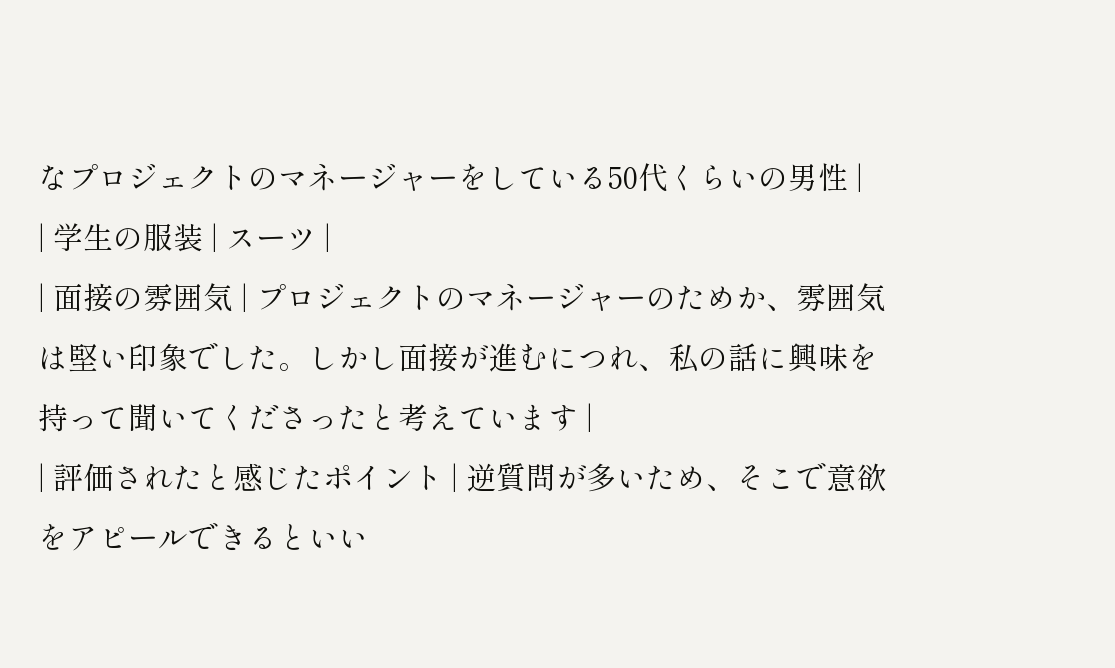なプロジェクトのマネージャーをしている50代くらいの男性 |
| 学生の服装 | スーツ |
| 面接の雰囲気 | プロジェクトのマネージャーのためか、雰囲気は堅い印象でした。しかし面接が進むにつれ、私の話に興味を持って聞いてくださったと考えています |
| 評価されたと感じたポイント | 逆質問が多いため、そこで意欲をアピールできるといい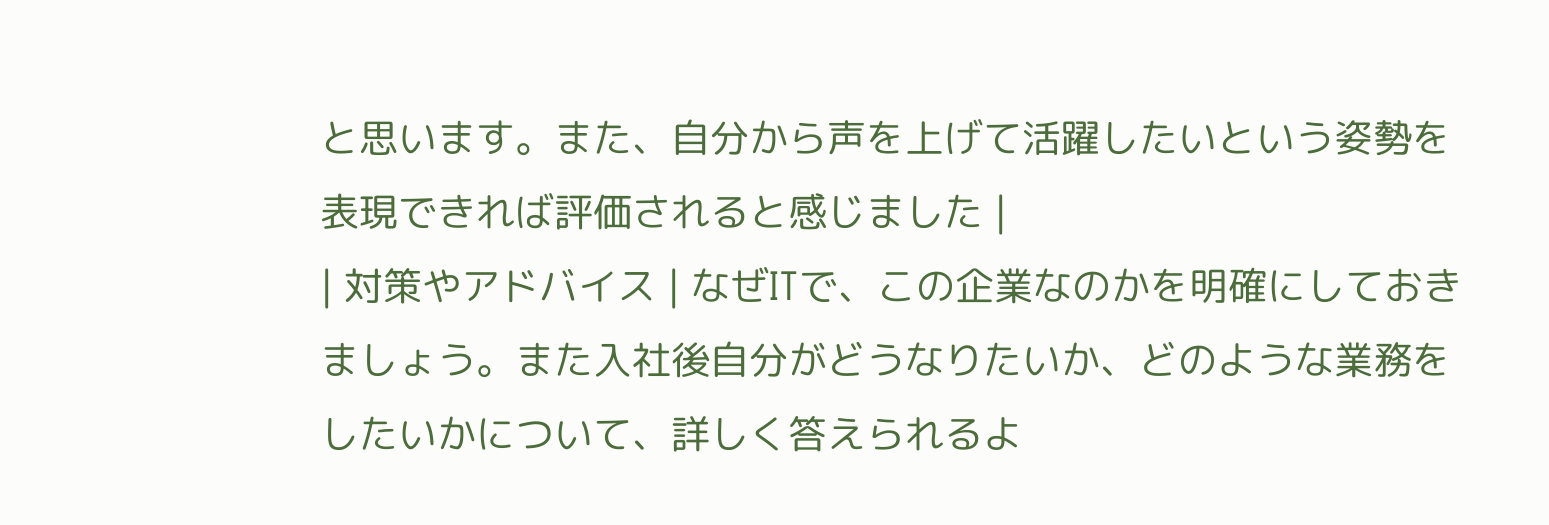と思います。また、自分から声を上げて活躍したいという姿勢を表現できれば評価されると感じました |
| 対策やアドバイス | なぜITで、この企業なのかを明確にしておきましょう。また入社後自分がどうなりたいか、どのような業務をしたいかについて、詳しく答えられるよ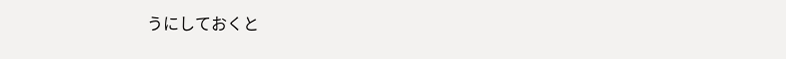うにしておくと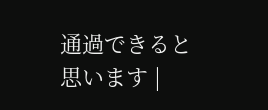通過できると思います |